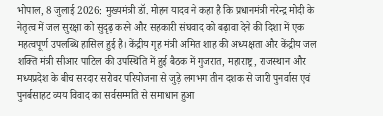भोपाल, 8 जुलाई 2026: मुख्यमंत्री डॉ. मोहन यादव ने कहा है कि प्रधानमंत्री नरेन्द्र मोदी के नेतृत्व में जल सुरक्षा को सुदृढ़ करने और सहकारी संघवाद को बढ़ावा देने की दिशा में एक महत्वपूर्ण उपलब्धि हासिल हुई है। केंद्रीय गृह मंत्री अमित शाह की अध्यक्षता और केंद्रीय जल शक्ति मंत्री सीआर पाटिल की उपस्थिति में हुई बैठक में गुजरात, महाराष्ट्र, राजस्थान और मध्यप्रदेश के बीच सरदार सरोवर परियोजना से जुड़े लगभग तीन दशक से जारी पुनर्वास एवं पुनर्बसाहट व्यय विवाद का सर्वसम्मति से समाधान हुआ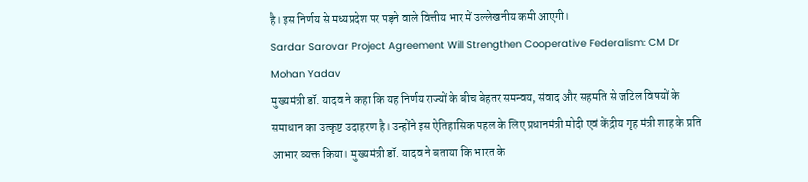है। इस निर्णय से मध्यप्रदेश पर पड़ने वाले वित्तीय भार में उल्लेखनीय कमी आएगी।
Sardar Sarovar Project Agreement Will Strengthen Cooperative Federalism: CM Dr Mohan Yadav
मुख्यमंत्री डॉ. यादव ने कहा कि यह निर्णय राज्यों के बीच बेहतर समन्वय, संवाद और सहमति से जटिल विषयों के समाधान का उत्कृष्ट उदाहरण है। उन्होंने इस ऐतिहासिक पहल के लिए प्रधानमंत्री मोदी एवं केंद्रीय गृह मंत्री शाह के प्रति आभार व्यक्त किया। मुख्यमंत्री डॉ. यादव ने बताया कि भारत के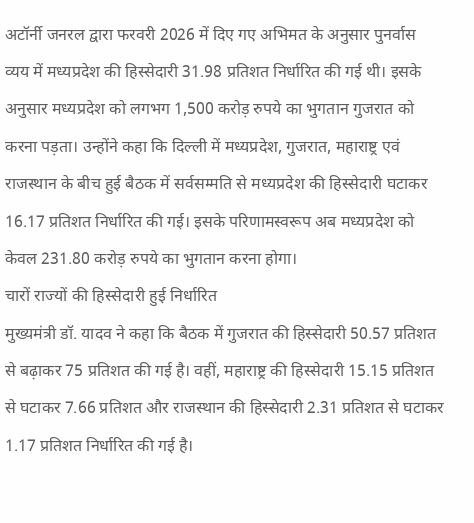अटॉर्नी जनरल द्वारा फरवरी 2026 में दिए गए अभिमत के अनुसार पुनर्वास व्यय में मध्यप्रदेश की हिस्सेदारी 31.98 प्रतिशत निर्धारित की गई थी। इसके अनुसार मध्यप्रदेश को लगभग 1,500 करोड़ रुपये का भुगतान गुजरात को करना पड़ता। उन्होंने कहा कि दिल्ली में मध्यप्रदेश, गुजरात, महाराष्ट्र एवं राजस्थान के बीच हुई बैठक में सर्वसम्मति से मध्यप्रदेश की हिस्सेदारी घटाकर 16.17 प्रतिशत निर्धारित की गई। इसके परिणामस्वरूप अब मध्यप्रदेश को केवल 231.80 करोड़ रुपये का भुगतान करना होगा।
चारों राज्यों की हिस्सेदारी हुई निर्धारित
मुख्यमंत्री डॉ. यादव ने कहा कि बैठक में गुजरात की हिस्सेदारी 50.57 प्रतिशत से बढ़ाकर 75 प्रतिशत की गई है। वहीं, महाराष्ट्र की हिस्सेदारी 15.15 प्रतिशत से घटाकर 7.66 प्रतिशत और राजस्थान की हिस्सेदारी 2.31 प्रतिशत से घटाकर 1.17 प्रतिशत निर्धारित की गई है।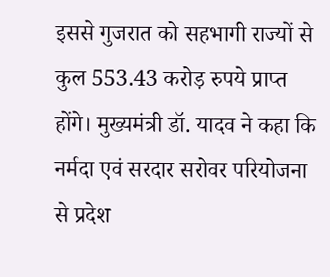इससे गुजरात को सहभागी राज्यों से कुल 553.43 करोड़ रुपये प्राप्त होंगे। मुख्यमंत्री डॉ. यादव ने कहा कि नर्मदा एवं सरदार सरोवर परियोजना से प्रदेश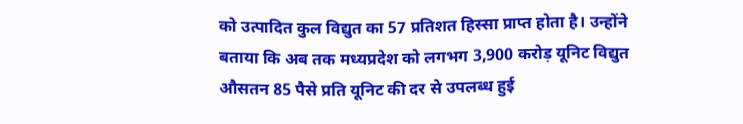को उत्पादित कुल विद्युत का 57 प्रतिशत हिस्सा प्राप्त होता है। उन्होंने बताया कि अब तक मध्यप्रदेश को लगभग 3,900 करोड़ यूनिट विद्युत औसतन 85 पैसे प्रति यूनिट की दर से उपलब्ध हुई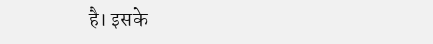है। इसके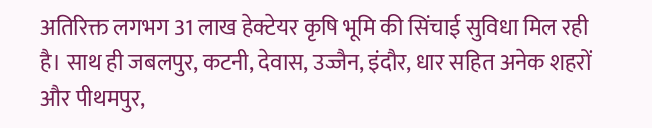अतिरिक्त लगभग 31 लाख हेक्टेयर कृषि भूमि की सिंचाई सुविधा मिल रही है। साथ ही जबलपुर, कटनी, देवास, उज्जैन, इंदौर, धार सहित अनेक शहरों और पीथमपुर,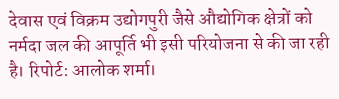देवास एवं विक्रम उद्योगपुरी जैसे औद्योगिक क्षेत्रों को नर्मदा जल की आपूर्ति भी इसी परियोजना से की जा रही है। रिपोर्ट: आलोक शर्मा।